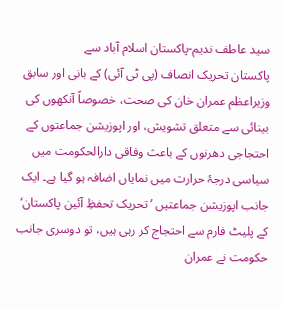سید عاطف ندیم-پاکستان اسلام آباد سے
پاکستان تحریک انصاف (پی ٹی آئی) کے بانی اور سابق وزیراعظم عمران خان کی صحت، خصوصاً آنکھوں کی بینائی سے متعلق تشویش، اور اپوزیشن جماعتوں کے احتجاجی دھرنوں کے باعث وفاقی دارالحکومت میں سیاسی درجۂ حرارت میں نمایاں اضافہ ہو گیا ہے۔ ایک جانب اپوزیشن جماعتیں ’تحریک تحفظِ آئین پاکستان‘ کے پلیٹ فارم سے احتجاج کر رہی ہیں، تو دوسری جانب حکومت نے عمران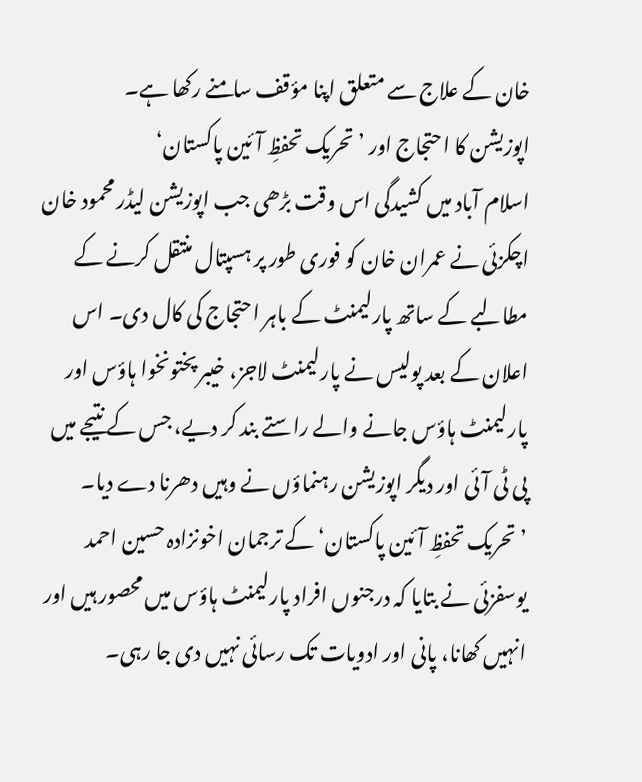خان کے علاج سے متعلق اپنا مؤقف سامنے رکھا ہے۔
اپوزیشن کا احتجاج اور ’تحریک تحفظِ آئین پاکستان‘
اسلام آباد میں کشیدگی اس وقت بڑھی جب اپوزیشن لیڈر محمود خان اچکزئی نے عمران خان کو فوری طور پر ہسپتال منتقل کرنے کے مطالبے کے ساتھ پارلیمنٹ کے باہر احتجاج کی کال دی۔ اس اعلان کے بعد پولیس نے پارلیمنٹ لاجز، خیبر پختونخوا ہاؤس اور پارلیمنٹ ہاؤس جانے والے راستے بند کر دیے، جس کے نتیجے میں پی ٹی آئی اور دیگر اپوزیشن رہنماؤں نے وہیں دھرنا دے دیا۔
’تحریک تحفظِ آئین پاکستان‘ کے ترجمان اخونزادہ حسین احمد یوسفزئی نے بتایا کہ درجنوں افراد پارلیمنٹ ہاؤس میں محصور ہیں اور انہیں کھانا، پانی اور ادویات تک رسائی نہیں دی جا رہی۔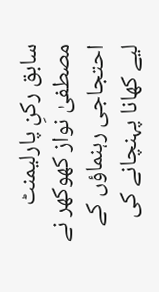سابق رکنِ پارلیمنٹ مصطفیٰ نواز کھوکھر نے احتجاجی رہنماؤں کے لیے کھانا پہنچانے کی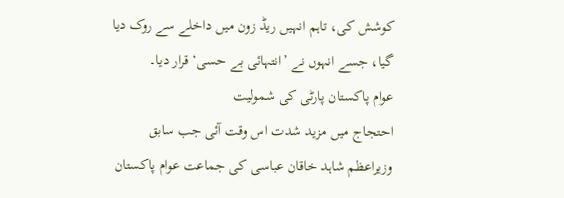کوشش کی، تاہم انہیں ریڈ زون میں داخلے سے روک دیا گیا، جسے انہوں نے ’انتہائی بے حسی‘ قرار دیا۔
عوام پاکستان پارٹی کی شمولیت
احتجاج میں مزید شدت اس وقت آئی جب سابق وزیراعظم شاہد خاقان عباسی کی جماعت عوام پاکستان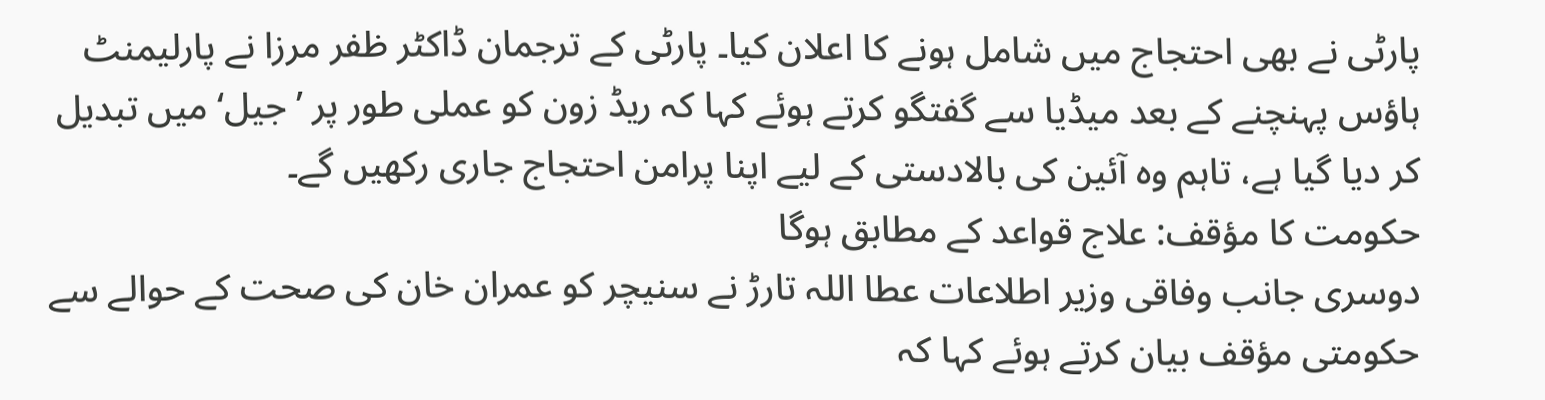پارٹی نے بھی احتجاج میں شامل ہونے کا اعلان کیا۔ پارٹی کے ترجمان ڈاکٹر ظفر مرزا نے پارلیمنٹ ہاؤس پہنچنے کے بعد میڈیا سے گفتگو کرتے ہوئے کہا کہ ریڈ زون کو عملی طور پر ’جیل‘ میں تبدیل کر دیا گیا ہے، تاہم وہ آئین کی بالادستی کے لیے اپنا پرامن احتجاج جاری رکھیں گے۔
حکومت کا مؤقف: علاج قواعد کے مطابق ہوگا
دوسری جانب وفاقی وزیر اطلاعات عطا اللہ تارڑ نے سنیچر کو عمران خان کی صحت کے حوالے سے حکومتی مؤقف بیان کرتے ہوئے کہا کہ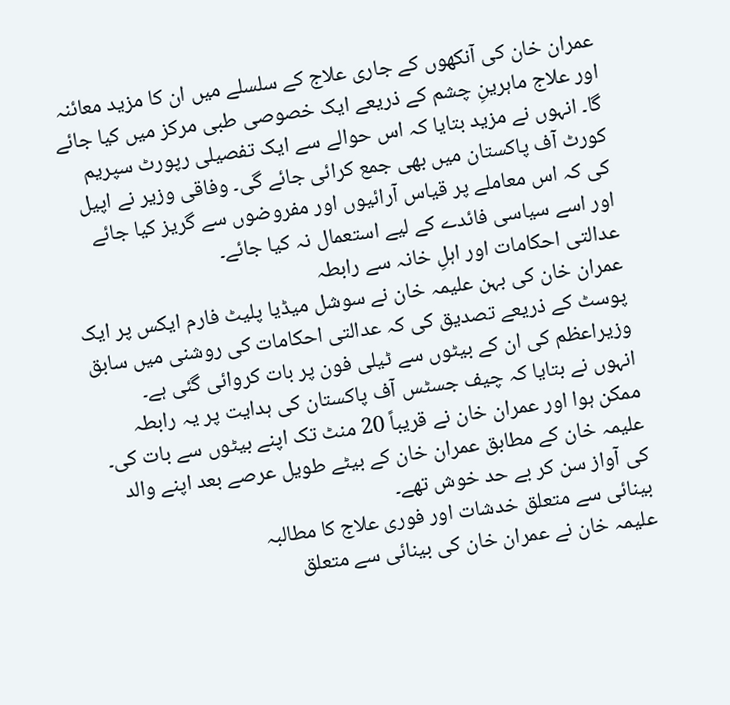عمران خان کی آنکھوں کے جاری علاج کے سلسلے میں ان کا مزید معائنہ اور علاج ماہرینِ چشم کے ذریعے ایک خصوصی طبی مرکز میں کیا جائے گا۔ انہوں نے مزید بتایا کہ اس حوالے سے ایک تفصیلی رپورٹ سپریم کورٹ آف پاکستان میں بھی جمع کرائی جائے گی۔ وفاقی وزیر نے اپیل کی کہ اس معاملے پر قیاس آرائیوں اور مفروضوں سے گریز کیا جائے اور اسے سیاسی فائدے کے لیے استعمال نہ کیا جائے۔
عدالتی احکامات اور اہلِ خانہ سے رابطہ
عمران خان کی بہن علیمہ خان نے سوشل میڈیا پلیٹ فارم ایکس پر ایک پوسٹ کے ذریعے تصدیق کی کہ عدالتی احکامات کی روشنی میں سابق وزیراعظم کی ان کے بیٹوں سے ٹیلی فون پر بات کروائی گئی ہے۔
انہوں نے بتایا کہ چیف جسٹس آف پاکستان کی ہدایت پر یہ رابطہ ممکن ہوا اور عمران خان نے قریباً 20 منٹ تک اپنے بیٹوں سے بات کی۔ علیمہ خان کے مطابق عمران خان کے بیٹے طویل عرصے بعد اپنے والد کی آواز سن کر بے حد خوش تھے۔
بینائی سے متعلق خدشات اور فوری علاج کا مطالبہ
علیمہ خان نے عمران خان کی بینائی سے متعلق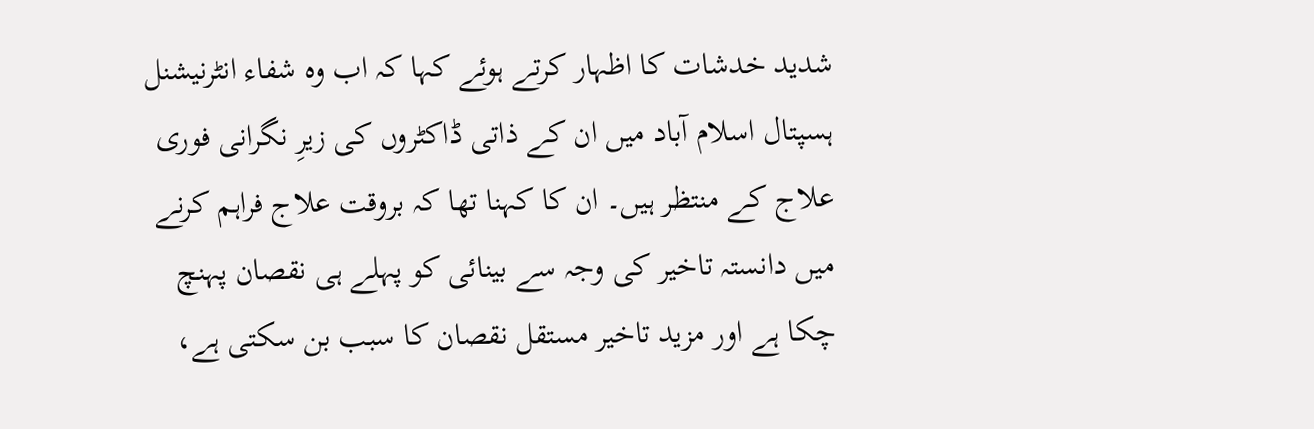شدید خدشات کا اظہار کرتے ہوئے کہا کہ اب وہ شفاء انٹرنیشنل ہسپتال اسلام آباد میں ان کے ذاتی ڈاکٹروں کی زیرِ نگرانی فوری علاج کے منتظر ہیں۔ ان کا کہنا تھا کہ بروقت علاج فراہم کرنے میں دانستہ تاخیر کی وجہ سے بینائی کو پہلے ہی نقصان پہنچ چکا ہے اور مزید تاخیر مستقل نقصان کا سبب بن سکتی ہے،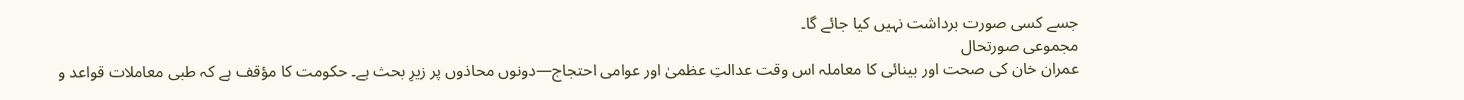جسے کسی صورت برداشت نہیں کیا جائے گا۔
مجموعی صورتحال
عمران خان کی صحت اور بینائی کا معاملہ اس وقت عدالتِ عظمیٰ اور عوامی احتجاج—دونوں محاذوں پر زیرِ بحث ہے۔ حکومت کا مؤقف ہے کہ طبی معاملات قواعد و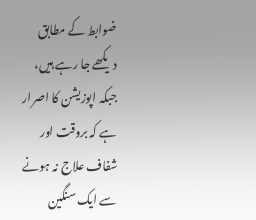ضوابط کے مطابق دیکھے جا رہے ہیں، جبکہ اپوزیشن کا اصرار ہے کہ بروقت اور شفاف علاج نہ ہونے سے ایک سنگین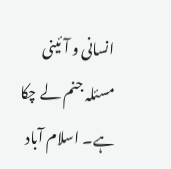انسانی و آئینی مسئلہ جنم لے چکا ہے۔ اسلام آباد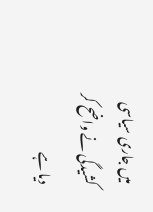میں جاری سیاسی کشیدگی نے واضح کر دیا ہے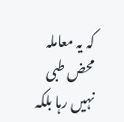کہ یہ معاملہ محض طبی نہیں رہا بلکہ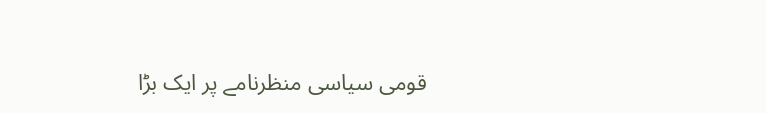قومی سیاسی منظرنامے پر ایک بڑا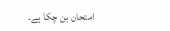امتحان بن چکا ہے۔